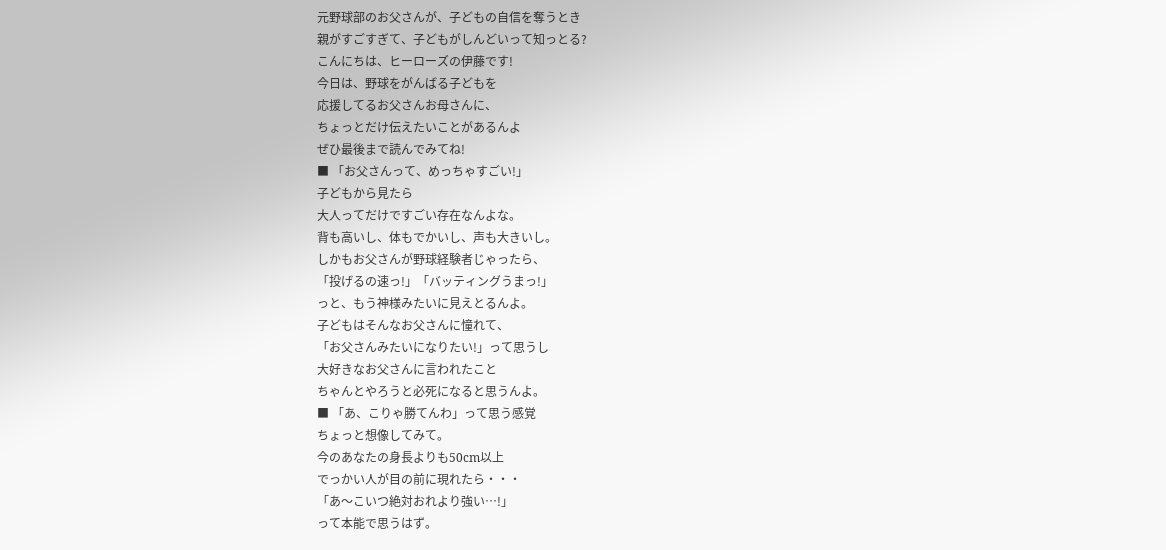元野球部のお父さんが、子どもの自信を奪うとき
親がすごすぎて、子どもがしんどいって知っとる?
こんにちは、ヒーローズの伊藤です!
今日は、野球をがんばる子どもを
応援してるお父さんお母さんに、
ちょっとだけ伝えたいことがあるんよ
ぜひ最後まで読んでみてね!
■ 「お父さんって、めっちゃすごい!」
子どもから見たら
大人ってだけですごい存在なんよな。
背も高いし、体もでかいし、声も大きいし。
しかもお父さんが野球経験者じゃったら、
「投げるの速っ!」「バッティングうまっ!」
っと、もう神様みたいに見えとるんよ。
子どもはそんなお父さんに憧れて、
「お父さんみたいになりたい!」って思うし
大好きなお父さんに言われたこと
ちゃんとやろうと必死になると思うんよ。
■ 「あ、こりゃ勝てんわ」って思う感覚
ちょっと想像してみて。
今のあなたの身長よりも50cm以上
でっかい人が目の前に現れたら・・・
「あ〜こいつ絶対おれより強い…!」
って本能で思うはず。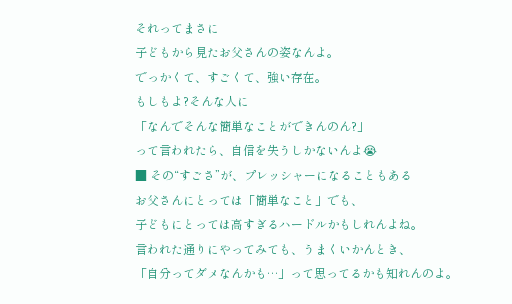それってまさに
子どもから見たお父さんの姿なんよ。
でっかくて、すごくて、強い存在。
もしもよ?そんな人に
「なんでそんな簡単なことができんのん?」
って言われたら、自信を失うしかないんよ😭
■ その“すごさ”が、プレッシャーになることもある
お父さんにとっては「簡単なこと」でも、
子どもにとっては高すぎるハードルかもしれんよね。
言われた通りにやってみても、うまくいかんとき、
「自分ってダメなんかも…」って思ってるかも知れんのよ。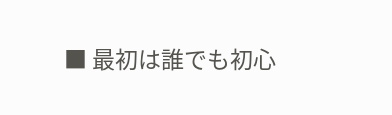■ 最初は誰でも初心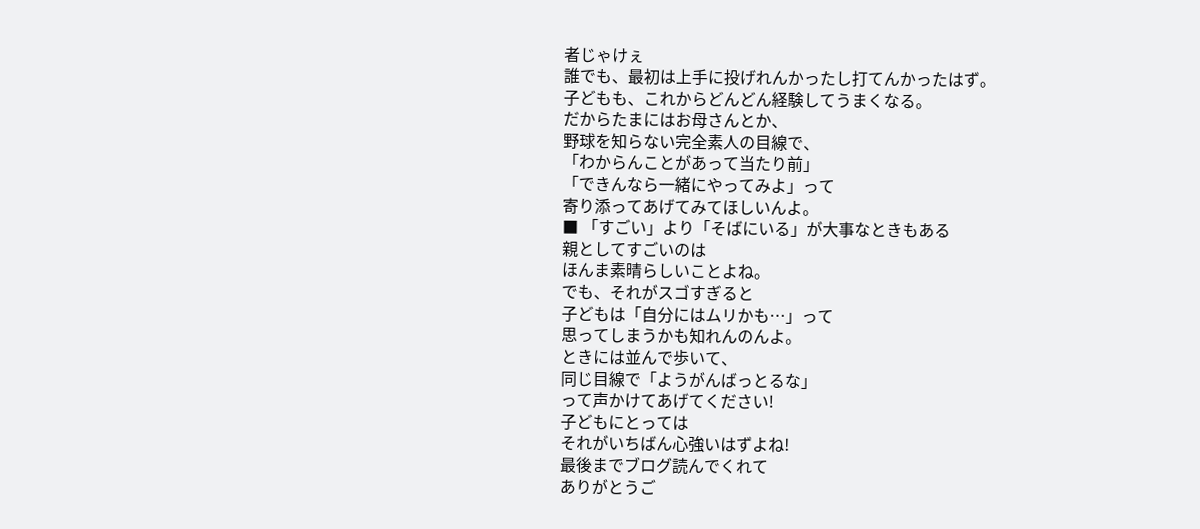者じゃけぇ
誰でも、最初は上手に投げれんかったし打てんかったはず。
子どもも、これからどんどん経験してうまくなる。
だからたまにはお母さんとか、
野球を知らない完全素人の目線で、
「わからんことがあって当たり前」
「できんなら一緒にやってみよ」って
寄り添ってあげてみてほしいんよ。
■ 「すごい」より「そばにいる」が大事なときもある
親としてすごいのは
ほんま素晴らしいことよね。
でも、それがスゴすぎると
子どもは「自分にはムリかも…」って
思ってしまうかも知れんのんよ。
ときには並んで歩いて、
同じ目線で「ようがんばっとるな」
って声かけてあげてください!
子どもにとっては
それがいちばん心強いはずよね!
最後までブログ読んでくれて
ありがとうご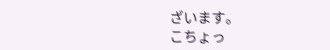ざいます。
こちょっ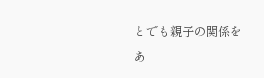とでも親子の関係を
あ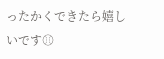ったかくできたら嬉しいです⚾